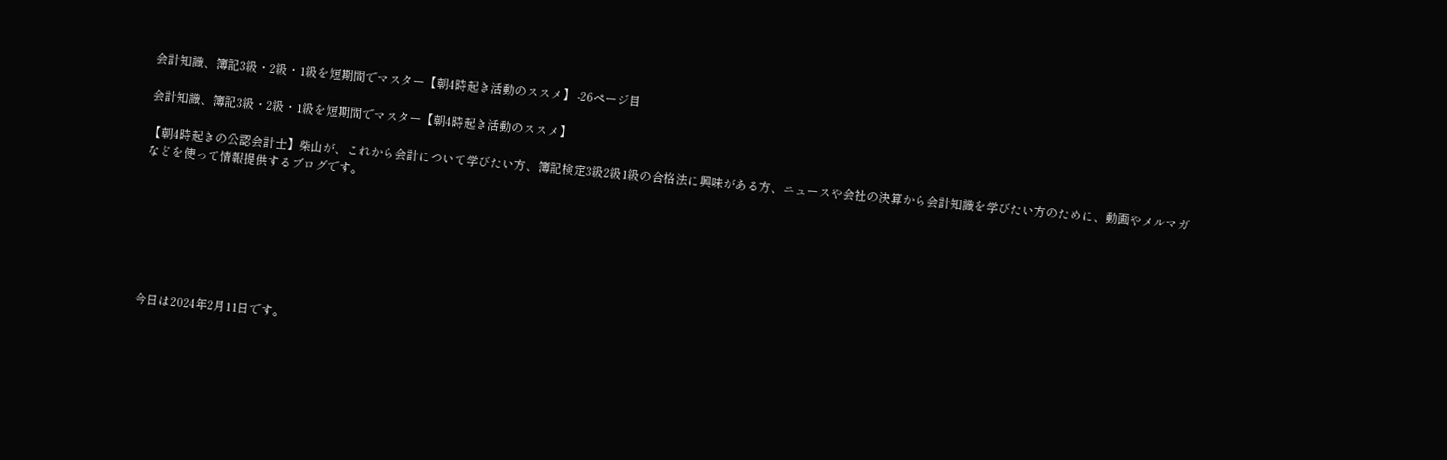会計知識、簿記3級・2級・1級を短期間でマスター【朝4時起き活動のススメ】 -26ページ目

会計知識、簿記3級・2級・1級を短期間でマスター【朝4時起き活動のススメ】

【朝4時起きの公認会計士】柴山が、これから会計について学びたい方、簿記検定3級2級1級の合格法に興味がある方、ニュースや会社の決算から会計知識を学びたい方のために、動画やメルマガなどを使って情報提供するブログです。







今日は2024年2月11日です。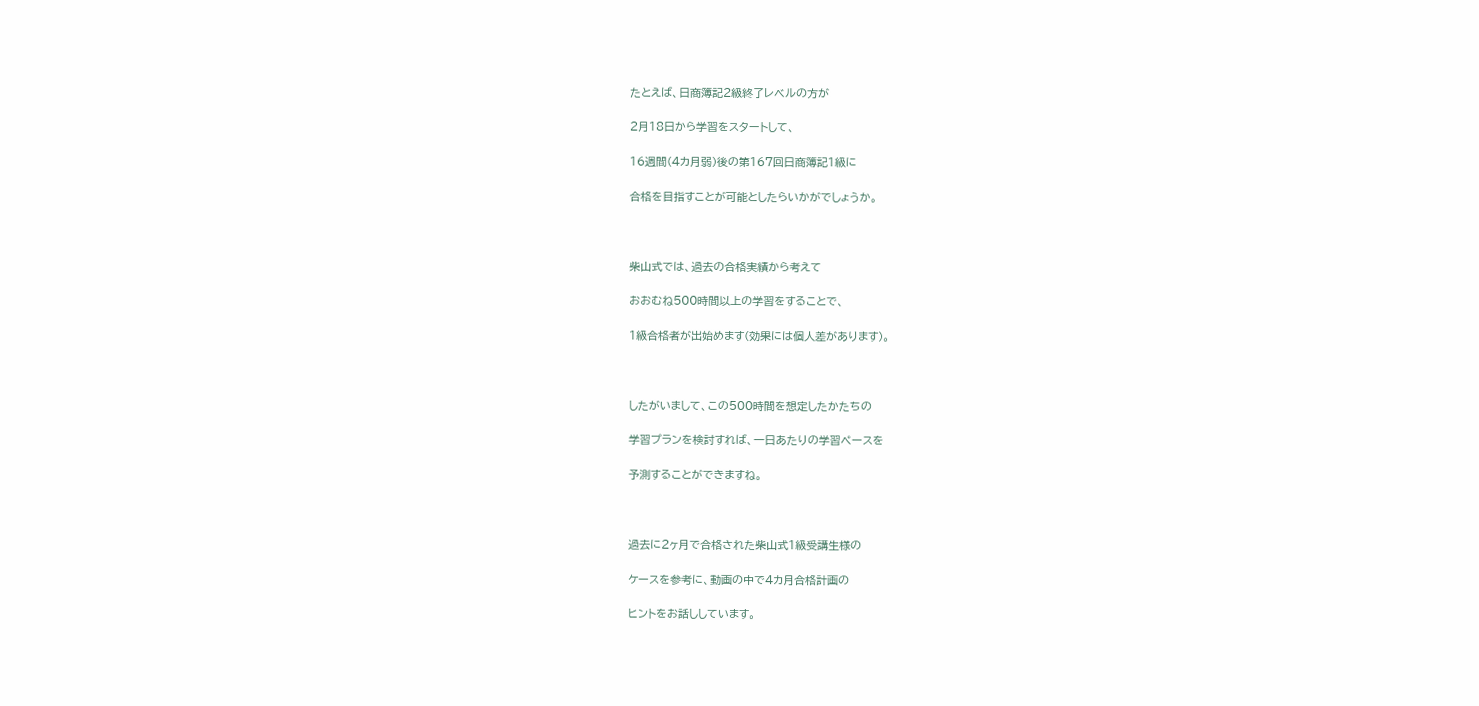たとえば、日商簿記2級終了レベルの方が

2月18日から学習をスタートして、

16週間(4カ月弱)後の第167回日商簿記1級に

合格を目指すことが可能としたらいかがでしょうか。



柴山式では、過去の合格実績から考えて

おおむね500時間以上の学習をすることで、

1級合格者が出始めます(効果には個人差があります)。



したがいまして、この500時間を想定したかたちの

学習プランを検討すれば、一日あたりの学習ペースを

予測することができますね。



過去に2ヶ月で合格された柴山式1級受講生様の

ケースを参考に、動画の中で4カ月合格計画の

ヒントをお話ししています。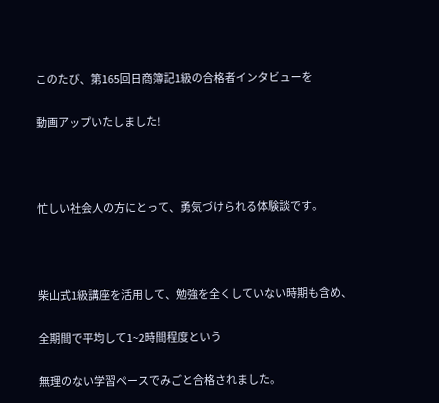このたび、第165回日商簿記1級の合格者インタビューを

動画アップいたしました!



忙しい社会人の方にとって、勇気づけられる体験談です。



柴山式1級講座を活用して、勉強を全くしていない時期も含め、

全期間で平均して1~2時間程度という

無理のない学習ペースでみごと合格されました。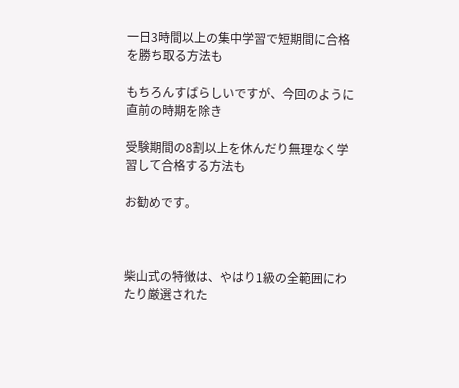一日3時間以上の集中学習で短期間に合格を勝ち取る方法も

もちろんすばらしいですが、今回のように直前の時期を除き

受験期間の8割以上を休んだり無理なく学習して合格する方法も

お勧めです。



柴山式の特徴は、やはり1級の全範囲にわたり厳選された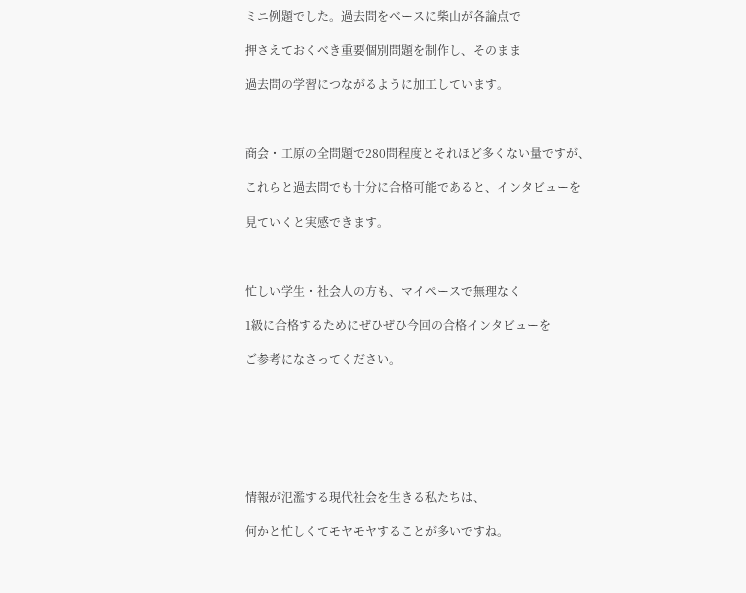ミニ例題でした。過去問をベースに柴山が各論点で

押さえておくべき重要個別問題を制作し、そのまま

過去問の学習につながるように加工しています。



商会・工原の全問題で280問程度とそれほど多くない量ですが、

これらと過去問でも十分に合格可能であると、インタビューを

見ていくと実感できます。



忙しい学生・社会人の方も、マイペースで無理なく

1級に合格するためにぜひぜひ今回の合格インタビューを

ご参考になさってください。







情報が氾濫する現代社会を生きる私たちは、

何かと忙しくてモヤモヤすることが多いですね。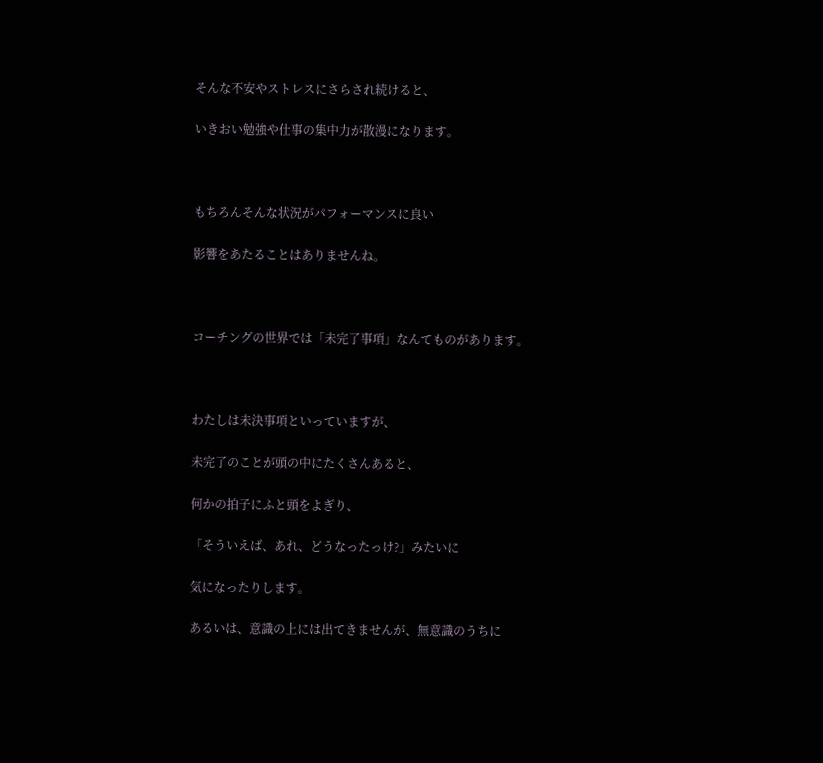そんな不安やストレスにさらされ続けると、

いきおい勉強や仕事の集中力が散漫になります。



もちろんそんな状況がパフォーマンスに良い

影響をあたることはありませんね。



コーチングの世界では「未完了事項」なんてものがあります。



わたしは未決事項といっていますが、

未完了のことが頭の中にたくさんあると、

何かの拍子にふと頭をよぎり、

「そういえば、あれ、どうなったっけ?」みたいに

気になったりします。

あるいは、意識の上には出てきませんが、無意識のうちに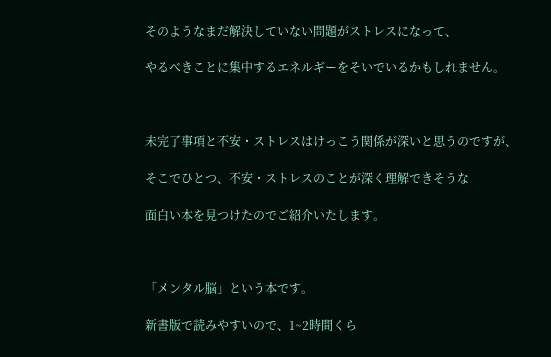そのようなまだ解決していない問題がストレスになって、

やるべきことに集中するエネルギーをそいでいるかもしれません。



未完了事項と不安・ストレスはけっこう関係が深いと思うのですが、

そこでひとつ、不安・ストレスのことが深く理解できそうな

面白い本を見つけたのでご紹介いたします。



「メンタル脳」という本です。

新書版で読みやすいので、1~2時間くら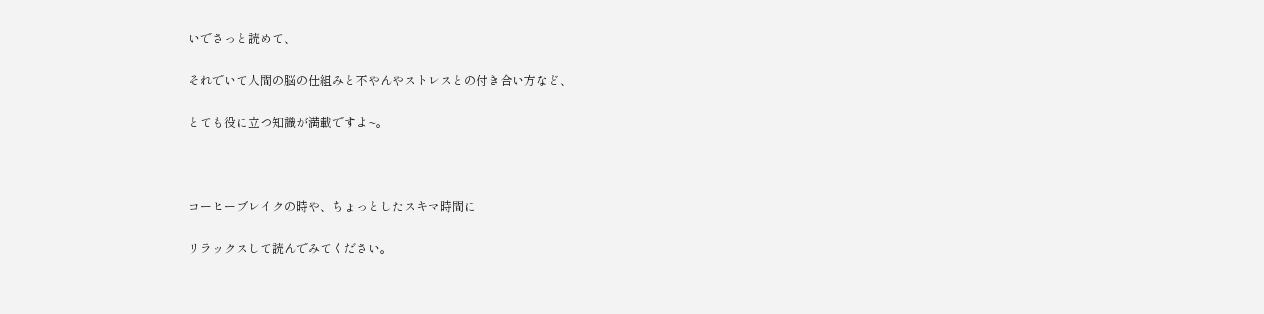いでさっと読めて、

それでいて人間の脳の仕組みと不やんやストレスとの付き合い方など、

とても役に立つ知識が満載ですよ~。



コーヒーブレイクの時や、ちょっとしたスキマ時間に

リラックスして読んでみてください。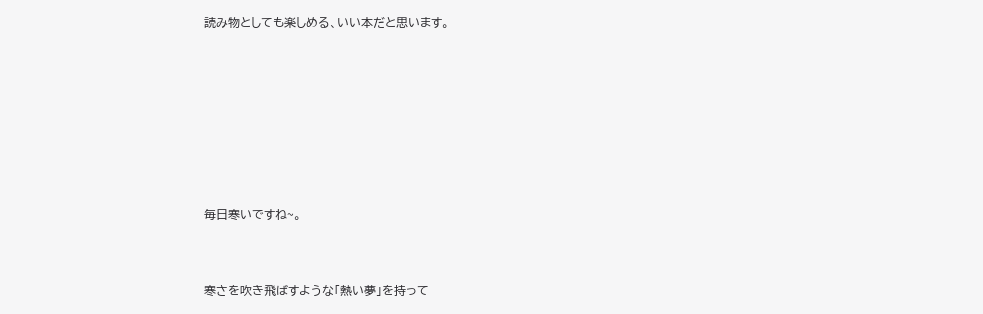読み物としても楽しめる、いい本だと思います。









毎日寒いですね~。



寒さを吹き飛ばすような「熱い夢」を持って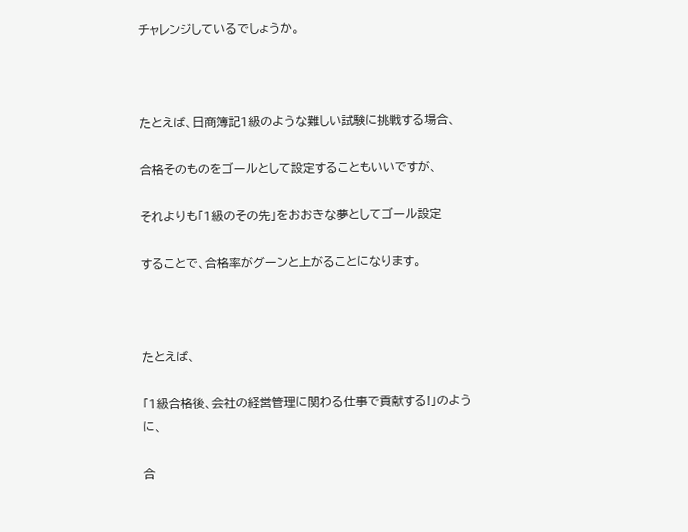チャレンジしているでしょうか。



たとえば、日商簿記1級のような難しい試験に挑戦する場合、

合格そのものをゴールとして設定することもいいですが、

それよりも「1級のその先」をおおきな夢としてゴール設定

することで、合格率がグーンと上がることになります。



たとえば、

「1級合格後、会社の経営管理に関わる仕事で貢献する!」のように、

合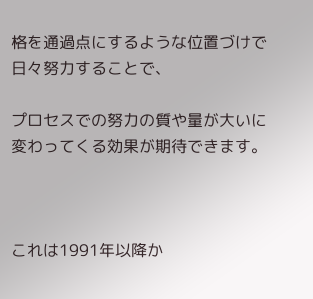格を通過点にするような位置づけで日々努力することで、

プロセスでの努力の質や量が大いに変わってくる効果が期待できます。



これは1991年以降か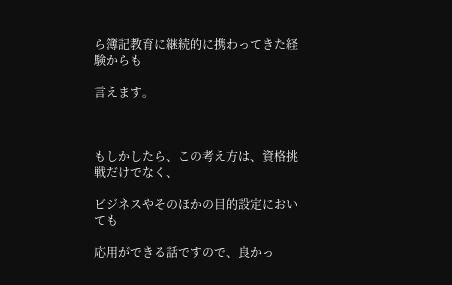ら簿記教育に継続的に携わってきた経験からも

言えます。



もしかしたら、この考え方は、資格挑戦だけでなく、

ビジネスやそのほかの目的設定においても

応用ができる話ですので、良かっ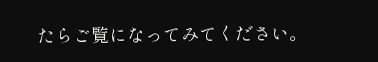たらご覧になってみてください。